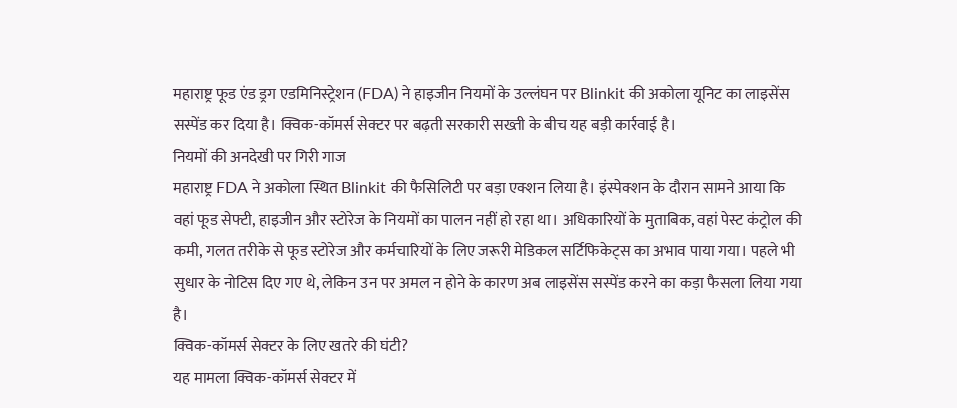महाराष्ट्र फूड एंड ड्रग एडमिनिस्ट्रेशन (FDA) ने हाइजीन नियमों के उल्लंघन पर Blinkit की अकोला यूनिट का लाइसेंस सस्पेंड कर दिया है। क्विक-कॉमर्स सेक्टर पर बढ़ती सरकारी सख्ती के बीच यह बड़ी कार्रवाई है।
नियमों की अनदेखी पर गिरी गाज
महाराष्ट्र FDA ने अकोला स्थित Blinkit की फैसिलिटी पर बड़ा एक्शन लिया है। इंस्पेक्शन के दौरान सामने आया कि वहां फूड सेफ्टी, हाइजीन और स्टोरेज के नियमों का पालन नहीं हो रहा था। अधिकारियों के मुताबिक, वहां पेस्ट कंट्रोल की कमी, गलत तरीके से फूड स्टोरेज और कर्मचारियों के लिए जरूरी मेडिकल सर्टिफिकेट्स का अभाव पाया गया। पहले भी सुधार के नोटिस दिए गए थे, लेकिन उन पर अमल न होने के कारण अब लाइसेंस सस्पेंड करने का कड़ा फैसला लिया गया है।
क्विक-कॉमर्स सेक्टर के लिए खतरे की घंटी?
यह मामला क्विक-कॉमर्स सेक्टर में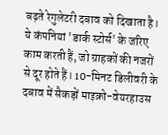बढ़ते रेगुलेटरी दबाव को दिखाता है। ये कंपनियां 'डार्क स्टोर्स' के जरिए काम करती हैं, जो ग्राहकों की नजरों से दूर होते हैं। 10-मिनट डिलीवरी के दबाव में सैकड़ों माइक्रो-वेयरहाउस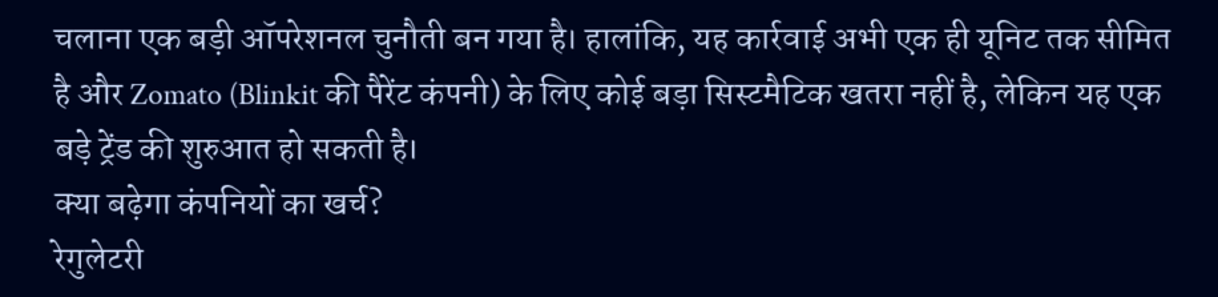चलाना एक बड़ी ऑपरेशनल चुनौती बन गया है। हालांकि, यह कार्रवाई अभी एक ही यूनिट तक सीमित है और Zomato (Blinkit की पैरेंट कंपनी) के लिए कोई बड़ा सिस्टमैटिक खतरा नहीं है, लेकिन यह एक बड़े ट्रेंड की शुरुआत हो सकती है।
क्या बढ़ेगा कंपनियों का खर्च?
रेगुलेटरी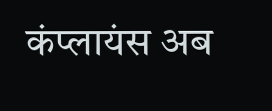कंप्लायंस अब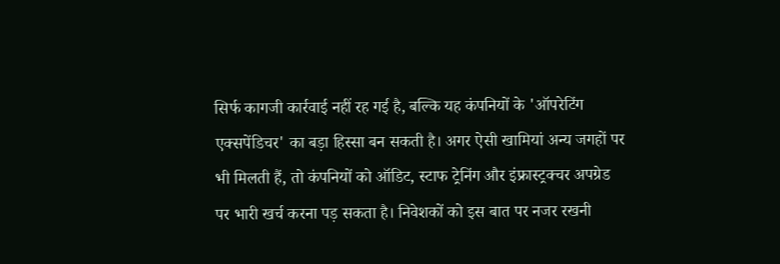सिर्फ कागजी कार्रवाई नहीं रह गई है, बल्कि यह कंपनियों के 'ऑपरेटिंग एक्सपेंडिचर' का बड़ा हिस्सा बन सकती है। अगर ऐसी खामियां अन्य जगहों पर भी मिलती हैं, तो कंपनियों को ऑडिट, स्टाफ ट्रेनिंग और इंफ्रास्ट्रक्चर अपग्रेड पर भारी खर्च करना पड़ सकता है। निवेशकों को इस बात पर नजर रखनी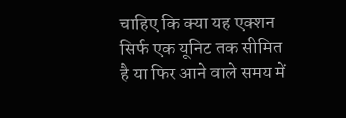चाहिए कि क्या यह एक्शन सिर्फ एक यूनिट तक सीमित है या फिर आने वाले समय में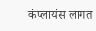कंप्लायंस लागत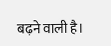बढ़ने वाली है।